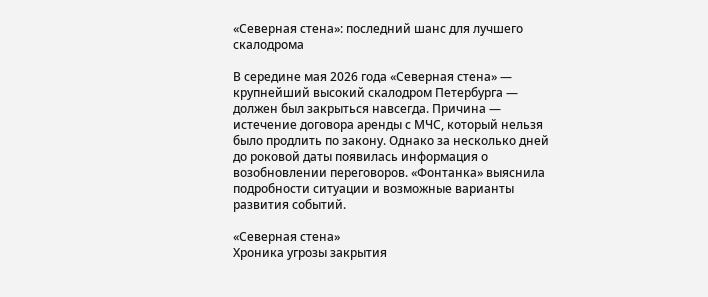«Северная стена»: последний шанс для лучшего скалодрома

В середине мая 2026 года «Северная стена» — крупнейший высокий скалодром Петербурга — должен был закрыться навсегда. Причина — истечение договора аренды с МЧС, который нельзя было продлить по закону. Однако за несколько дней до роковой даты появилась информация о возобновлении переговоров. «Фонтанка» выяснила подробности ситуации и возможные варианты развития событий.

«Северная стена»
Хроника угрозы закрытия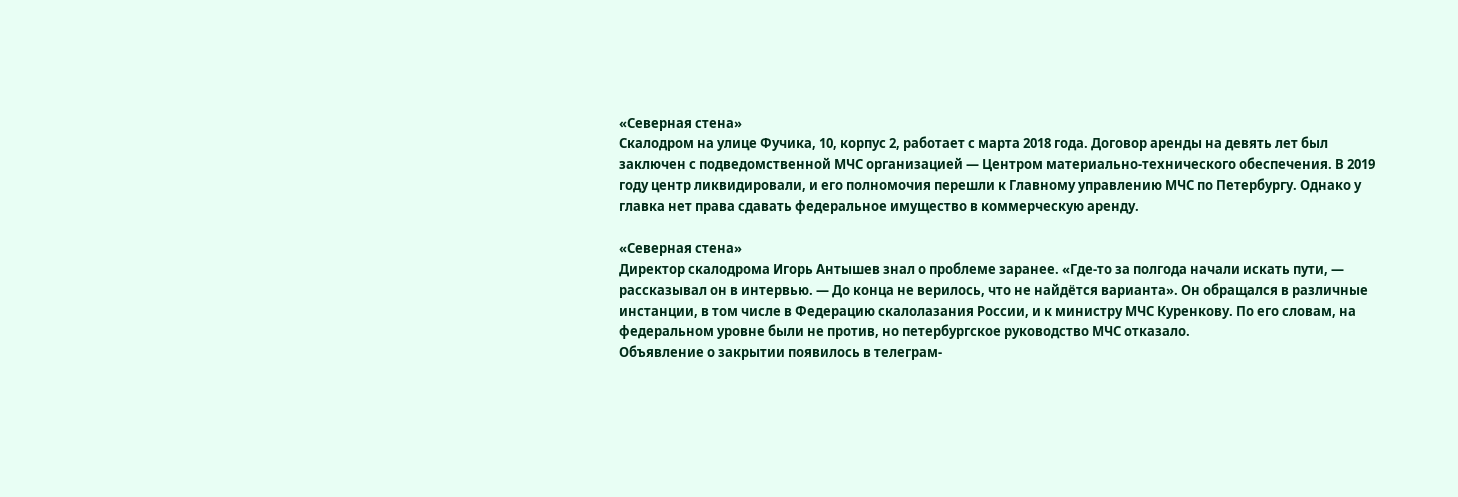«Северная стена»
Скалодром на улице Фучика, 10, корпус 2, работает с марта 2018 года. Договор аренды на девять лет был заключен с подведомственной МЧС организацией — Центром материально-технического обеспечения. В 2019 году центр ликвидировали, и его полномочия перешли к Главному управлению МЧС по Петербургу. Однако у главка нет права сдавать федеральное имущество в коммерческую аренду.

«Северная стена»
Директор скалодрома Игорь Антышев знал о проблеме заранее. «Где-то за полгода начали искать пути, — рассказывал он в интервью. — До конца не верилось, что не найдётся варианта». Он обращался в различные инстанции, в том числе в Федерацию скалолазания России, и к министру МЧС Куренкову. По его словам, на федеральном уровне были не против, но петербургское руководство МЧС отказало.
Объявление о закрытии появилось в телеграм-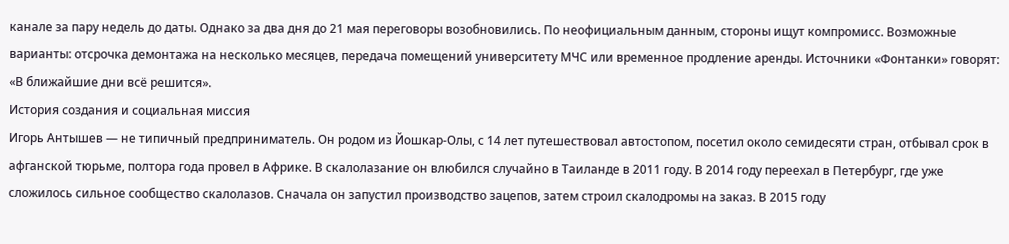канале за пару недель до даты. Однако за два дня до 21 мая переговоры возобновились. По неофициальным данным, стороны ищут компромисс. Возможные варианты: отсрочка демонтажа на несколько месяцев, передача помещений университету МЧС или временное продление аренды. Источники «Фонтанки» говорят: «В ближайшие дни всё решится».
История создания и социальная миссия
Игорь Антышев — не типичный предприниматель. Он родом из Йошкар-Олы, с 14 лет путешествовал автостопом, посетил около семидесяти стран, отбывал срок в афганской тюрьме, полтора года провел в Африке. В скалолазание он влюбился случайно в Таиланде в 2011 году. В 2014 году переехал в Петербург, где уже сложилось сильное сообщество скалолазов. Сначала он запустил производство зацепов, затем строил скалодромы на заказ. В 2015 году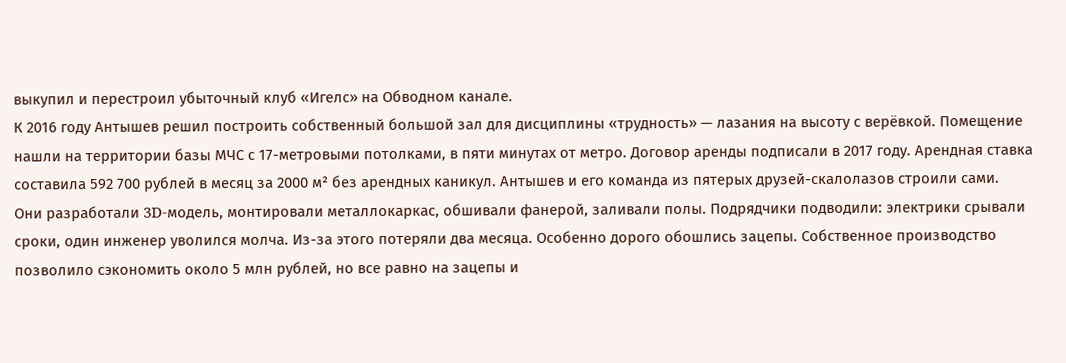выкупил и перестроил убыточный клуб «Игелс» на Обводном канале.
К 2016 году Антышев решил построить собственный большой зал для дисциплины «трудность» — лазания на высоту с верёвкой. Помещение нашли на территории базы МЧС с 17-метровыми потолками, в пяти минутах от метро. Договор аренды подписали в 2017 году. Арендная ставка составила 592 700 рублей в месяц за 2000 м² без арендных каникул. Антышев и его команда из пятерых друзей-скалолазов строили сами.
Они разработали 3D-модель, монтировали металлокаркас, обшивали фанерой, заливали полы. Подрядчики подводили: электрики срывали сроки, один инженер уволился молча. Из-за этого потеряли два месяца. Особенно дорого обошлись зацепы. Собственное производство позволило сэкономить около 5 млн рублей, но все равно на зацепы и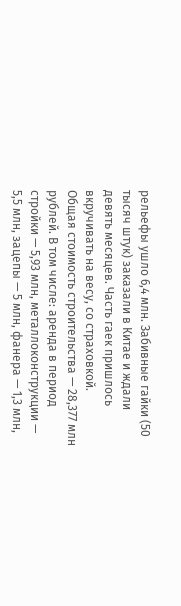рельефы ушло 6,4 млн. Забивные гайки (50 тысяч штук) заказали в Китае и ждали девять месяцев. Часть гаек пришлось вкручивать на весу, со страховкой.
Общая стоимость строительства — 28,377 млн рублей. В том числе: аренда в период стройки — 5,93 млн, металлоконструкции — 5,5 млн, зацепы — 5 млн, фанера — 1,3 млн,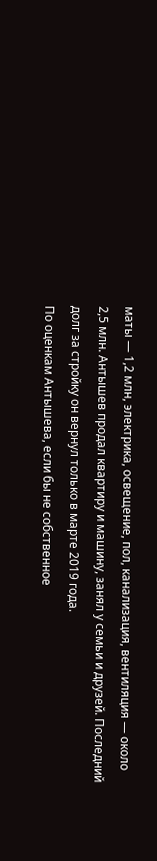маты — 1,2 млн, электрика, освещение, пол, канализация, вентиляция — около 2,5 млн. Антышев продал квартиру и машину, занял у семьи и друзей. Последний долг за стройку он вернул только в марте 2019 года.
По оценкам Антышева, если бы не собственное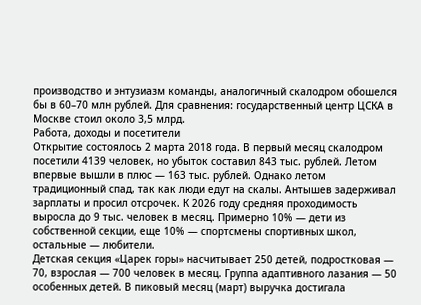производство и энтузиазм команды, аналогичный скалодром обошелся бы в 60–70 млн рублей. Для сравнения: государственный центр ЦСКА в Москве стоил около 3,5 млрд.
Работа, доходы и посетители
Открытие состоялось 2 марта 2018 года. В первый месяц скалодром посетили 4139 человек, но убыток составил 843 тыс. рублей. Летом впервые вышли в плюс — 163 тыс. рублей. Однако летом традиционный спад, так как люди едут на скалы. Антышев задерживал зарплаты и просил отсрочек. К 2026 году средняя проходимость выросла до 9 тыс. человек в месяц. Примерно 10% — дети из собственной секции, еще 10% — спортсмены спортивных школ, остальные — любители.
Детская секция «Царек горы» насчитывает 250 детей, подростковая — 70, взрослая — 700 человек в месяц. Группа адаптивного лазания — 50 особенных детей. В пиковый месяц (март) выручка достигала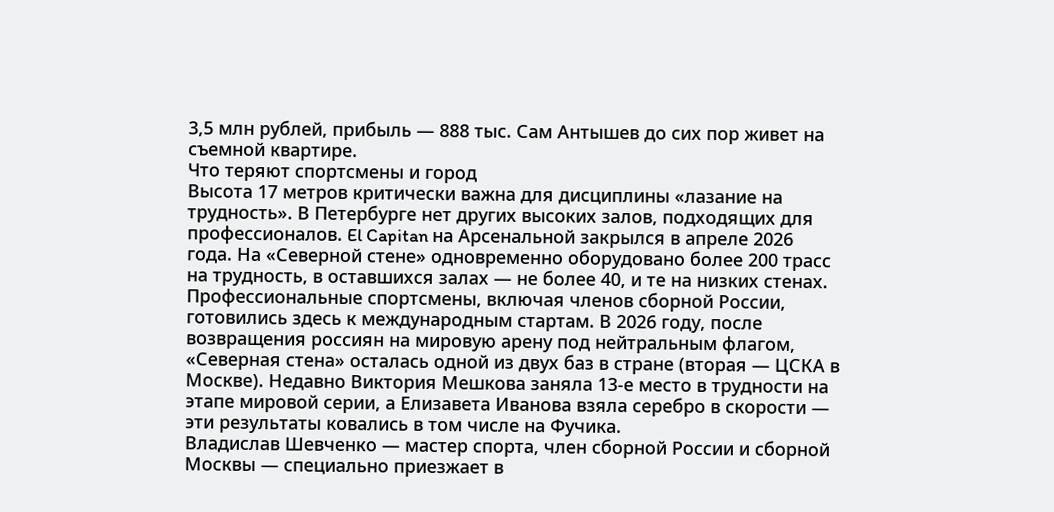3,5 млн рублей, прибыль — 888 тыс. Сам Антышев до сих пор живет на съемной квартире.
Что теряют спортсмены и город
Высота 17 метров критически важна для дисциплины «лазание на трудность». В Петербурге нет других высоких залов, подходящих для профессионалов. El Capitan на Арсенальной закрылся в апреле 2026 года. На «Северной стене» одновременно оборудовано более 200 трасс на трудность, в оставшихся залах — не более 40, и те на низких стенах. Профессиональные спортсмены, включая членов сборной России, готовились здесь к международным стартам. В 2026 году, после возвращения россиян на мировую арену под нейтральным флагом, «Северная стена» осталась одной из двух баз в стране (вторая — ЦСКА в Москве). Недавно Виктория Мешкова заняла 13-е место в трудности на этапе мировой серии, а Елизавета Иванова взяла серебро в скорости — эти результаты ковались в том числе на Фучика.
Владислав Шевченко — мастер спорта, член сборной России и сборной Москвы — специально приезжает в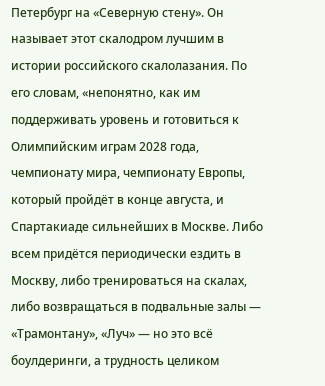Петербург на «Северную стену». Он называет этот скалодром лучшим в истории российского скалолазания. По его словам, «непонятно, как им поддерживать уровень и готовиться к Олимпийским играм 2028 года, чемпионату мира, чемпионату Европы, который пройдёт в конце августа, и Спартакиаде сильнейших в Москве. Либо всем придётся периодически ездить в Москву, либо тренироваться на скалах, либо возвращаться в подвальные залы — «Трамонтану», «Луч» — но это всё боулдеринги, а трудность целиком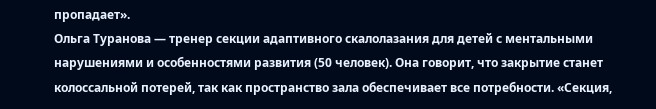пропадает».
Ольга Туранова — тренер секции адаптивного скалолазания для детей с ментальными нарушениями и особенностями развития (50 человек). Она говорит, что закрытие станет колоссальной потерей, так как пространство зала обеспечивает все потребности. «Секция,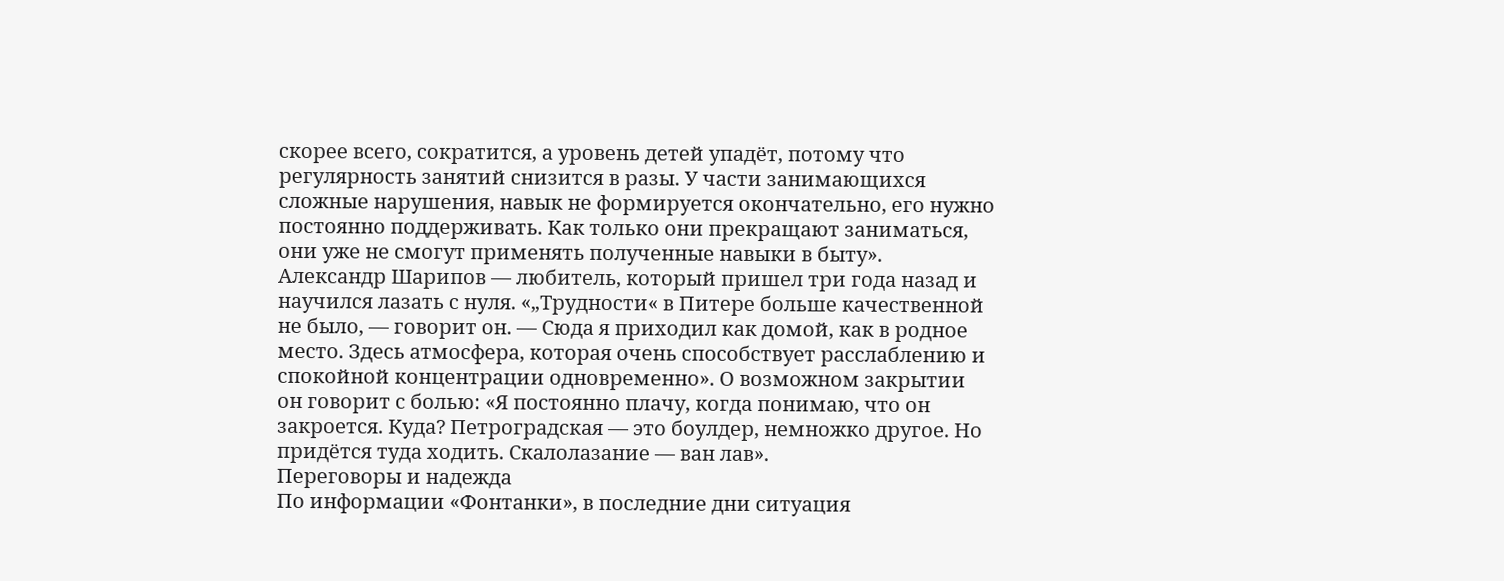скорее всего, сократится, а уровень детей упадёт, потому что регулярность занятий снизится в разы. У части занимающихся сложные нарушения, навык не формируется окончательно, его нужно постоянно поддерживать. Как только они прекращают заниматься, они уже не смогут применять полученные навыки в быту».
Александр Шарипов — любитель, который пришел три года назад и научился лазать с нуля. «„Трудности« в Питере больше качественной не было, — говорит он. — Сюда я приходил как домой, как в родное место. Здесь атмосфера, которая очень способствует расслаблению и спокойной концентрации одновременно». О возможном закрытии он говорит с болью: «Я постоянно плачу, когда понимаю, что он закроется. Куда? Петроградская — это боулдер, немножко другое. Но придётся туда ходить. Скалолазание — ван лав».
Переговоры и надежда
По информации «Фонтанки», в последние дни ситуация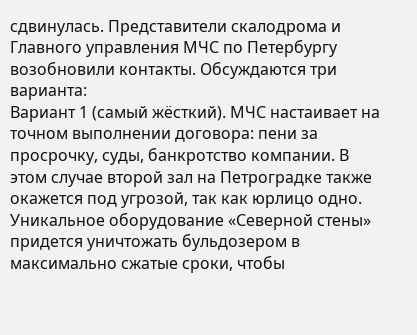сдвинулась. Представители скалодрома и Главного управления МЧС по Петербургу возобновили контакты. Обсуждаются три варианта:
Вариант 1 (самый жёсткий). МЧС настаивает на точном выполнении договора: пени за просрочку, суды, банкротство компании. В этом случае второй зал на Петроградке также окажется под угрозой, так как юрлицо одно. Уникальное оборудование «Северной стены» придется уничтожать бульдозером в максимально сжатые сроки, чтобы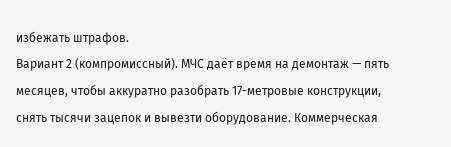избежать штрафов.
Вариант 2 (компромиссный). МЧС даёт время на демонтаж — пять месяцев, чтобы аккуратно разобрать 17-метровые конструкции, снять тысячи зацепок и вывезти оборудование. Коммерческая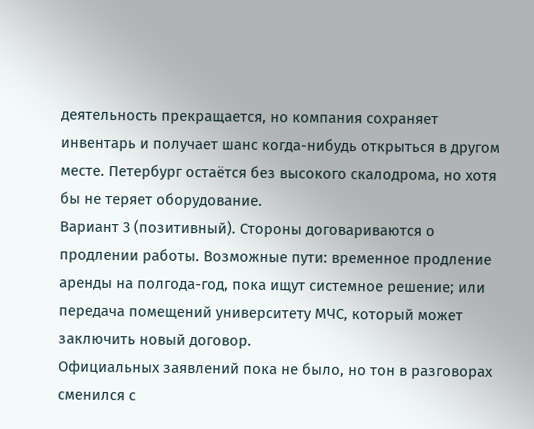деятельность прекращается, но компания сохраняет инвентарь и получает шанс когда-нибудь открыться в другом месте. Петербург остаётся без высокого скалодрома, но хотя бы не теряет оборудование.
Вариант 3 (позитивный). Стороны договариваются о продлении работы. Возможные пути: временное продление аренды на полгода-год, пока ищут системное решение; или передача помещений университету МЧС, который может заключить новый договор.
Официальных заявлений пока не было, но тон в разговорах сменился с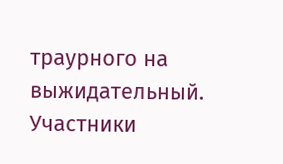траурного на выжидательный. Участники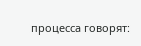процесса говорят: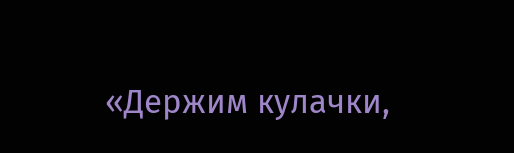«Держим кулачки,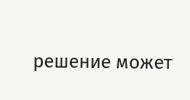решение может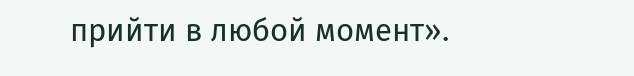прийти в любой момент».